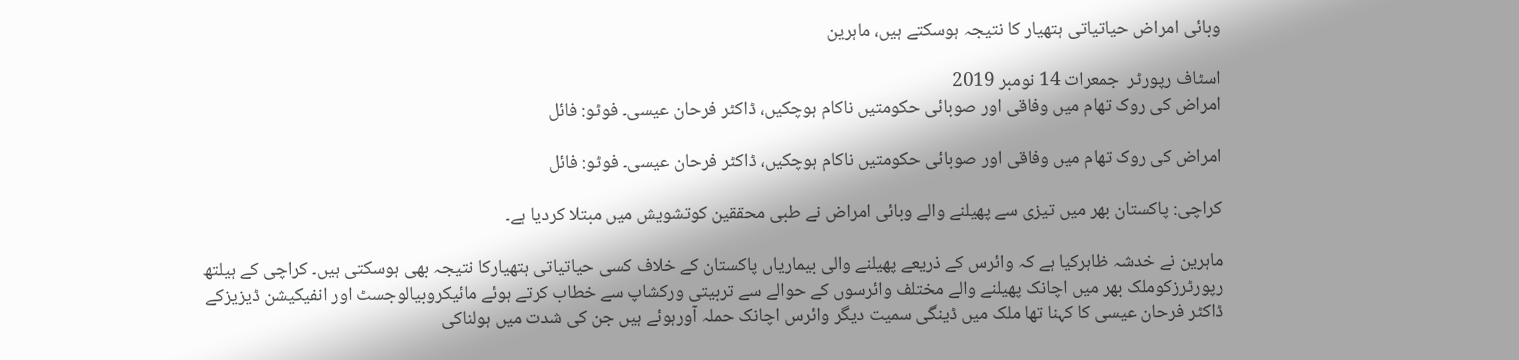وبائی امراض حیاتیاتی ہتھیار کا نتیجہ ہوسکتے ہیں، ماہرین

اسٹاف رپورٹر  جمعرات 14 نومبر 2019
امراض کی روک تھام میں وفاقی اور صوبائی حکومتیں ناکام ہوچکیں، ڈاکٹر فرحان عیسی۔ فوٹو: فائل

امراض کی روک تھام میں وفاقی اور صوبائی حکومتیں ناکام ہوچکیں، ڈاکٹر فرحان عیسی۔ فوٹو: فائل

کراچی: پاکستان بھر میں تیزی سے پھیلنے والے وبائی امراض نے طبی محققین کوتشویش میں مبتلا کردیا ہے۔

ماہرین نے خدشہ ظاہرکیا ہے کہ وائرس کے ذریعے پھیلنے والی بیماریاں پاکستان کے خلاف کسی حیاتیاتی ہتھیارکا نتیجہ بھی ہوسکتی ہیں۔ کراچی کے ہیلتھ رپورٹرزکوملک بھر میں اچانک پھیلنے والے مختلف وائرسوں کے حوالے سے تربیتی ورکشاپ سے خطاب کرتے ہوئے مائیکروبیالوجسٹ اور انفیکیشن ڈیزیزکے ڈاکٹر فرحان عیسی کا کہنا تھا ملک میں ڈینگی سمیت دیگر وائرس اچانک حملہ آورہوئے ہیں جن کی شدت میں ہولناکی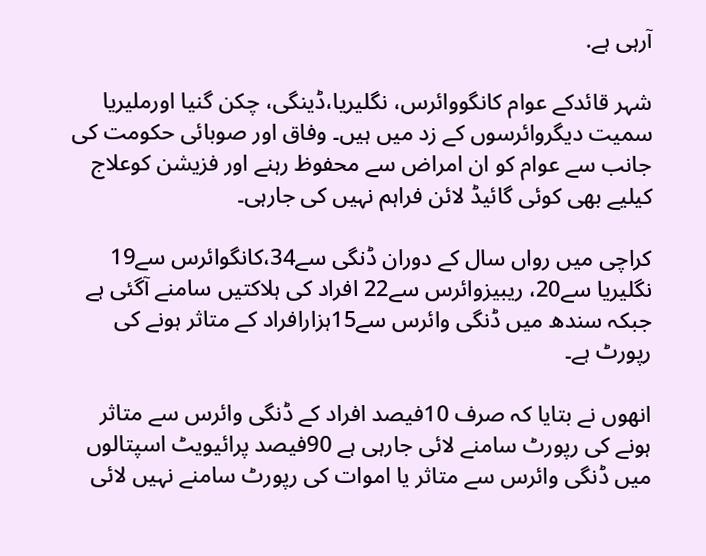آرہی ہے.

شہر قائدکے عوام کانگووائرس، نگلیریا،ڈینگی، چکن گنیا اورملیریا سمیت دیگروائرسوں کے زد میں ہیں۔ وفاق اور صوبائی حکومت کی جانب سے عوام کو ان امراض سے محفوظ رہنے اور فزیشن کوعلاج کیلیے بھی کوئی گائیڈ لائن فراہم نہیں کی جارہی۔

کراچی میں رواں سال کے دوران ڈنگی سے34،کانگوائرس سے19 نگلیریا سے20، ریبیزوائرس سے22 افراد کی ہلاکتیں سامنے آگئی ہے جبکہ سندھ میں ڈنگی وائرس سے15ہزارافراد کے متاثر ہونے کی رپورٹ ہے۔

انھوں نے بتایا کہ صرف 10فیصد افراد کے ڈنگی وائرس سے متاثر ہونے کی رپورٹ سامنے لائی جارہی ہے 90فیصد پرائیویٹ اسپتالوں میں ڈنگی وائرس سے متاثر یا اموات کی رپورٹ سامنے نہیں لائی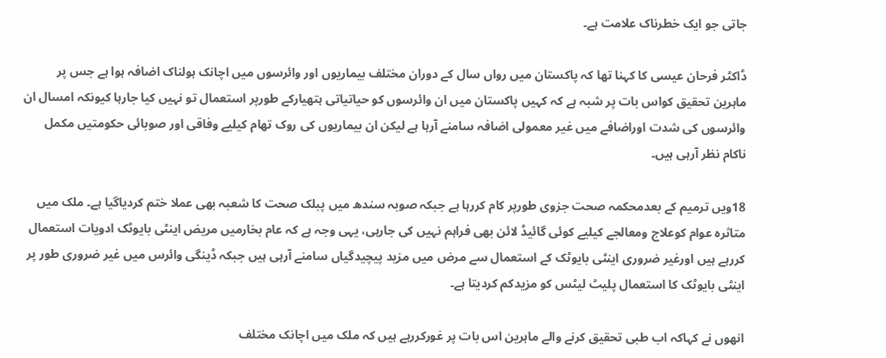جاتی جو ایک خطرناک علامت ہے۔

ڈاکٹر فرحان عیسی کا کہنا تھا کہ پاکستان میں رواں سال کے دوران مختلف بیماریوں اور وائرسوں میں اچانک ہولناک اضافہ ہوا ہے جس پر ماہرین تحقیق کواس بات پر شبہ ہے کہ کہیں پاکستان میں ان وائرسوں کو حیاتیاتی ہتھیارکے طورپر استعمال تو نہیں کیا جارہا کیونکہ امسال ان وائرسوں کی شدت اوراضافے میں غیر معمولی اضافہ سامنے آرہا ہے لیکن ان بیماریوں کی روک تھام کیلیے وفاقی اور صوبائی حکومتیں مکمل ناکام نظر آرہی ہیں۔

18ویں ترمیم کے بعدمحکمہ صحت جزوی طورپر کام کررہا ہے جبکہ صوبہ سندھ میں پبلک صحت کا شعبہ بھی عملا ختم کردیاگیا ہے۔ ملک میں متاثرہ عوام کوعلاج ومعالجے کیلیے کوئی گائیڈ لائن بھی فراہم نہیں کی جارہی، یہی وجہ ہے کہ عام بخارمیں مریض اینٹی بایوٹک ادویات استعمال کررہے ہیں اورغیر ضروری اینٹی بایوٹک کے استعمال سے مرض میں مزید پیچیدگیاں سامنے آرہی ہیں جبکہ ڈینگی وائرس میں غیر ضروری طور پر اینٹی بایوٹک کا استعمال پلیٹ لیٹس کو مزیدکم کردیتا ہے۔

انھوں نے کہاکہ اب طبی تحقیق کرنے والے ماہرین اس بات پر غورکررہے ہیں کہ ملک میں اچانک مختلف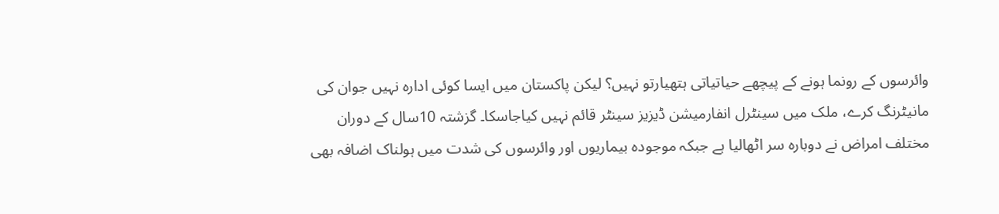وائرسوں کے رونما ہونے کے پیچھے حیاتیاتی ہتھیارتو نہیں؟ لیکن پاکستان میں ایسا کوئی ادارہ نہیں جوان کی مانیٹرنگ کرے، ملک میں سینٹرل انفارمیشن ڈیزیز سینٹر قائم نہیں کیاجاسکا۔ گزشتہ 10سال کے دوران مختلف امراض نے دوبارہ سر اٹھالیا ہے جبکہ موجودہ بیماریوں اور وائرسوں کی شدت میں ہولناک اضافہ بھی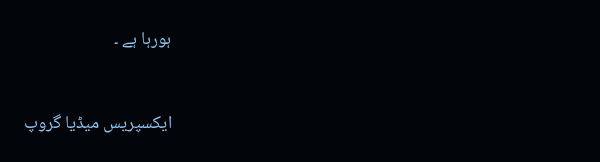ہورہا ہے ۔



ایکسپریس میڈیا گروپ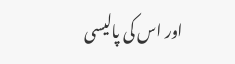اور اس کی پالیسی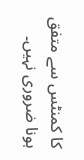کا کمنٹس سے متفق ہونا ضروری نہیں۔